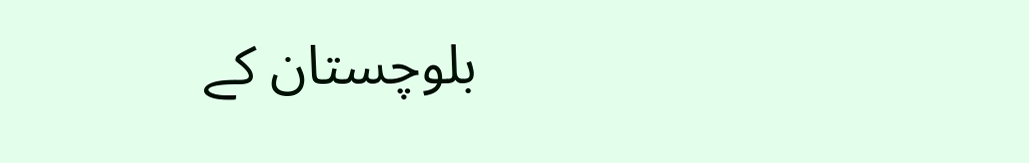بلوچستان کے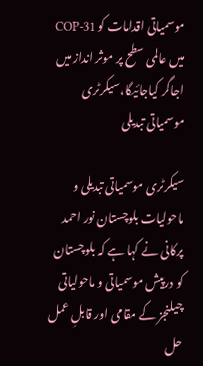موسمیاتی اقدامات کو COP-31 میں عالمی سطح پر موثر انداز میں اجاگر کیاجائیگا،سیکرٹری موسمیاتی تبدیلی

سیکرٹری موسمیاتی تبدیلی و ماحولیات بلوچستان نور احمد پرکانی نے کہا ہے کہ بلوچستان کو درپیش موسمیاتی و ماحولیاتی چیلنجز کے مقامی اور قابلِ عمل حل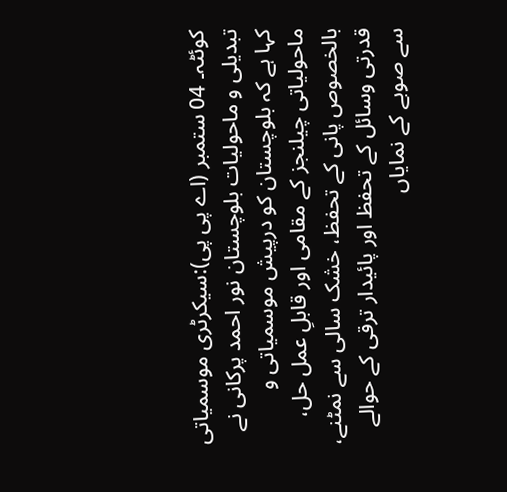کوئٹہ۔ 04 ستمبر (اے پی پی):سیکرٹری موسمیاتی تبدیلی و ماحولیات بلوچستان نور احمد پرکانی نے کہا ہے کہ بلوچستان کو درپیش موسمیاتی و ماحولیاتی چیلنجز کے مقامی اور قابلِ عمل حل، بالخصوص پانی کے تحفظ، خشک سالی سے نمٹنے، قدرتی وسائل کے تحفظ اور پائیدار ترقی کے حوالے سے صوبے کے نمایاں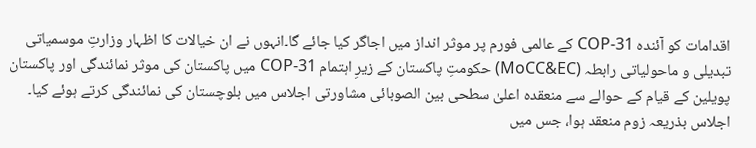اقدامات کو آئندہ COP-31 کے عالمی فورم پر موثر انداز میں اجاگر کیا جائے گا۔انہوں نے ان خیالات کا اظہار وزارتِ موسمیاتی تبدیلی و ماحولیاتی رابطہ (MoCC&EC) حکومتِ پاکستان کے زیرِ اہتمام COP-31 میں پاکستان کی موثر نمائندگی اور پاکستان پویلین کے قیام کے حوالے سے منعقدہ اعلیٰ سطحی بین الصوبائی مشاورتی اجلاس میں بلوچستان کی نمائندگی کرتے ہوئے کیا۔ اجلاس بذریعہ زوم منعقد ہوا، جس میں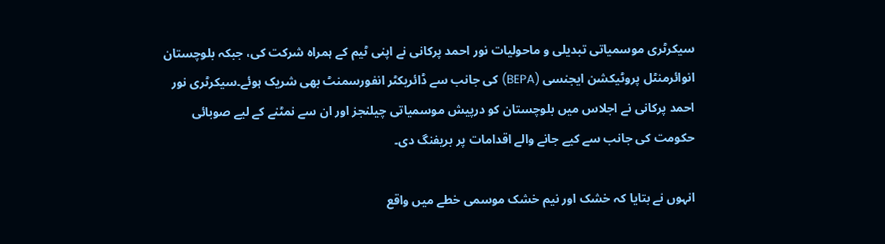سیکرٹری موسمیاتی تبدیلی و ماحولیات نور احمد پرکانی نے اپنی ٹیم کے ہمراہ شرکت کی، جبکہ بلوچستان انوائرمنٹل پروٹیکشن ایجنسی (BEPA) کی جانب سے ڈائریکٹر انفورسمنٹ بھی شریک ہوئے۔سیکرٹری نور احمد پرکانی نے اجلاس میں بلوچستان کو درپیش موسمیاتی چیلنجز اور ان سے نمٹنے کے لیے صوبائی حکومت کی جانب سے کیے جانے والے اقدامات پر بریفنگ دی۔

انہوں نے بتایا کہ خشک اور نیم خشک موسمی خطے میں واقع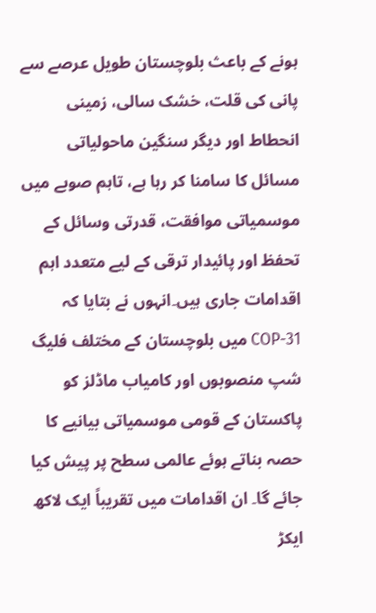ہونے کے باعث بلوچستان طویل عرصے سے پانی کی قلت، خشک سالی، زمینی انحطاط اور دیگر سنگین ماحولیاتی مسائل کا سامنا کر رہا ہے، تاہم صوبے میں موسمیاتی موافقت، قدرتی وسائل کے تحفظ اور پائیدار ترقی کے لیے متعدد اہم اقدامات جاری ہیں۔انہوں نے بتایا کہ COP-31 میں بلوچستان کے مختلف فلیگ شپ منصوبوں اور کامیاب ماڈلز کو پاکستان کے قومی موسمیاتی بیانیے کا حصہ بناتے ہوئے عالمی سطح پر پیش کیا جائے گا۔ ان اقدامات میں تقریباً ایک لاکھ ایکڑ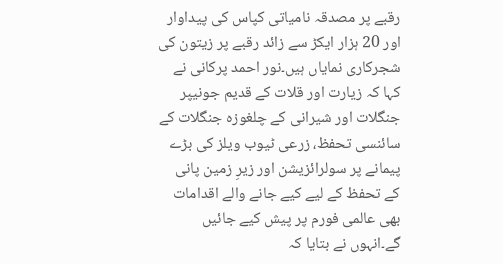رقبے پر مصدقہ نامیاتی کپاس کی پیداوار اور 20 ہزار ایکڑ سے زائد رقبے پر زیتون کی شجرکاری نمایاں ہیں۔نور احمد پرکانی نے کہا کہ زیارت اور قلات کے قدیم جونیپر جنگلات اور شیرانی کے چلغوزہ جنگلات کے سائنسی تحفظ، زرعی ٹیوب ویلز کی بڑے پیمانے پر سولرائزیشن اور زیرِ زمین پانی کے تحفظ کے لیے کیے جانے والے اقدامات بھی عالمی فورم پر پیش کیے جائیں گے۔انہوں نے بتایا کہ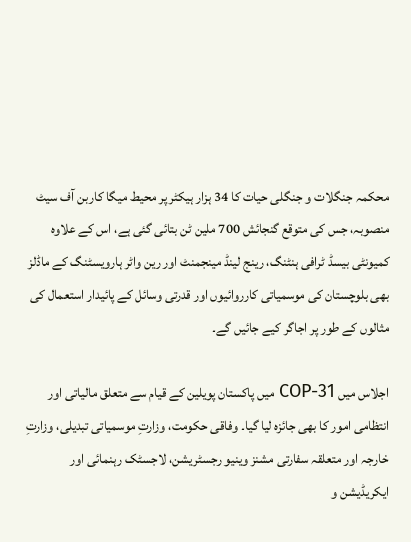محکمہ جنگلات و جنگلی حیات کا 34 ہزار ہیکٹر پر محیط میگا کاربن آف سیٹ منصوبہ، جس کی متوقع گنجائش 700 ملین ٹن بتائی گئی ہے، اس کے علاوہ کمیونٹی بیسڈ ٹرافی ہنٹنگ، رینج لینڈ مینجمنٹ اور رین واٹر ہارویسٹنگ کے ماڈلز بھی بلوچستان کی موسمیاتی کارروائیوں اور قدرتی وسائل کے پائیدار استعمال کی مثالوں کے طور پر اجاگر کیے جائیں گے۔

اجلاس میں COP-31 میں پاکستان پویلین کے قیام سے متعلق مالیاتی اور انتظامی امور کا بھی جائزہ لیا گیا۔ وفاقی حکومت، وزارتِ موسمیاتی تبدیلی، وزارتِ خارجہ اور متعلقہ سفارتی مشنز وینیو رجسٹریشن، لاجسٹک رہنمائی اور ایکریڈیشن و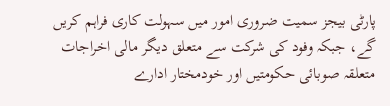پارٹی بیجز سمیت ضروری امور میں سہولت کاری فراہم کریں گے، جبکہ وفود کی شرکت سے متعلق دیگر مالی اخراجات متعلقہ صوبائی حکومتیں اور خودمختار ادارے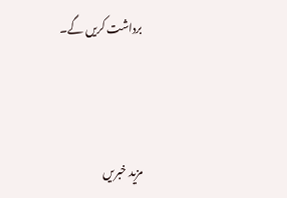برداشت کریں گے۔



مزید خبریں